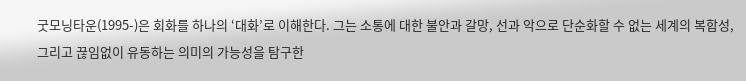굿모닝타운(1995-)은 회화를 하나의 ‘대화’로 이해한다. 그는 소통에 대한 불안과 갈망, 선과 악으로 단순화할 수 없는 세계의 복합성, 그리고 끊임없이 유동하는 의미의 가능성을 탐구한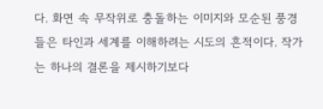다. 화면 속 무작위로 충돌하는 이미지와 모순된 풍경들은 타인과 세계를 이해하려는 시도의 흔적이다. 작가는 하나의 결론을 제시하기보다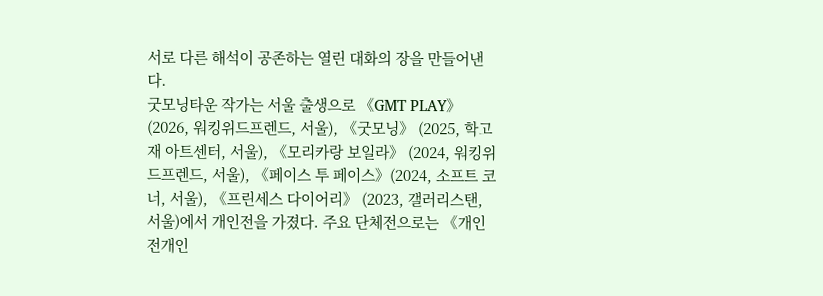서로 다른 해석이 공존하는 열린 대화의 장을 만들어낸다.
굿모닝타운 작가는 서울 출생으로 《GMT PLAY》 (2026, 워킹위드프렌드, 서울), 《굿모닝》 (2025, 학고재 아트센터, 서울), 《모리카랑 보일라》 (2024, 워킹위드프렌드, 서울), 《페이스 투 페이스》(2024, 소프트 코너, 서울), 《프린세스 다이어리》 (2023, 갤러리스탠, 서울)에서 개인전을 가졌다. 주요 단체전으로는 《개인전개인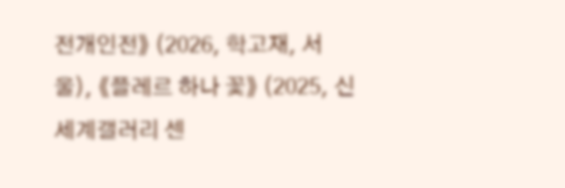전개인전》 (2026, 학고재, 서울), 《플레르 하나 꽃》 (2025, 신세계갤러리 센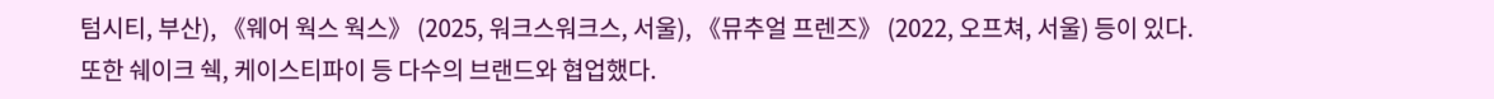텀시티, 부산), 《웨어 웍스 웍스》 (2025, 워크스워크스, 서울), 《뮤추얼 프렌즈》 (2022, 오프쳐, 서울) 등이 있다. 또한 쉐이크 쉑, 케이스티파이 등 다수의 브랜드와 협업했다.